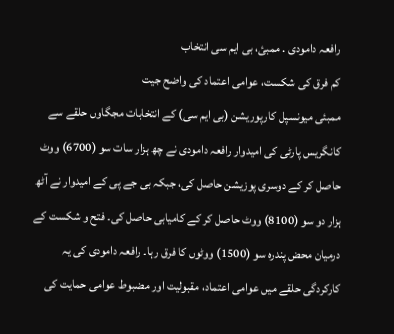رافعہ دامودی . ممبئ، بی ایم سی انتخاب
کم فرق کی شکست، عوامی اعتماد کی واضح جیت
ممبئی میونسپل کارپوریشن (بی ایم سی) کے انتخابات مجگاوں حلقے سے کانگریس پارٹی کی امیدوار رافعہ دامودی نے چھ ہزار سات سو (6700) ووٹ حاصل کر کے دوسری پوزیشن حاصل کی، جبکہ بی جے پی کے امیدوار نے آٹھ ہزار دو سو (8100) ووٹ حاصل کر کے کامیابی حاصل کی۔ فتح و شکست کے درمیان محض پندرہ سو (1500) ووٹوں کا فرق رہا۔ رافعہ دامودی کی یہ کارکردگی حلقے میں عوامی اعتماد، مقبولیت اور مضبوط عوامی حمایت کی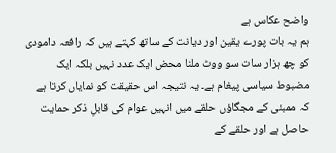واضح عکاس ہے
ہم یہ بات پورے یقین اور دیانت کے ساتھ کہتے ہیں کہ رافعہ دامودی کو چھ ہزار سات سو ووٹ ملنا محض ایک عدد نہیں بلکہ ایک مضبوط سیاسی پیغام ہے۔ یہ نتیجہ اس حقیقت کو نمایاں کرتا ہے کہ ممبئی کے مجگاؤں حلقے میں انہیں عوام کی قابلِ ذکر حمایت حاصل ہے اور حلقے کے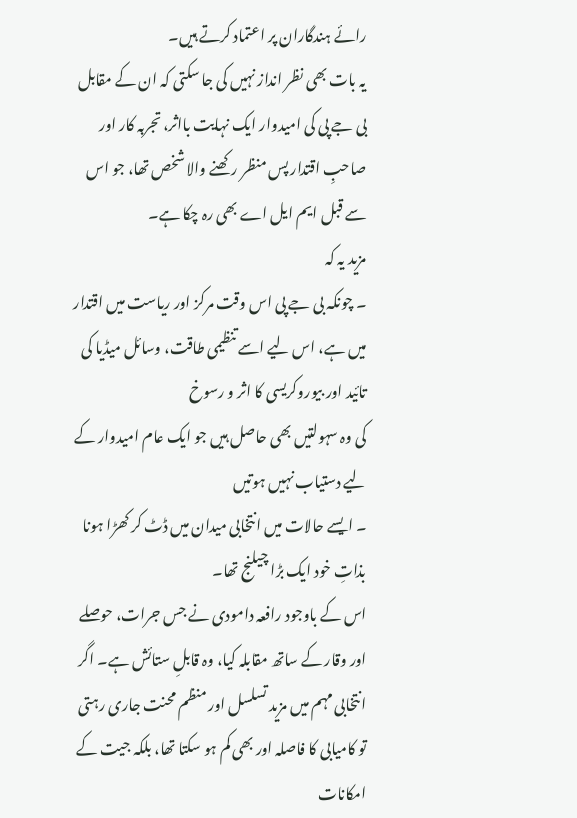رائے ہندگاران پر اعتماد کرتے ہیں۔
یہ بات بھی نظر انداز نہیں کی جا سکتی کہ ان کے مقابل بی جے پی کی امیدوار ایک نہایت بااثر، تجربہ کار اور صاحبِ اقتدار پس منظر رکھنے والا شخص تھا، جو اس سے قبل ایم ایل اے بھی رہ چکا ہے۔
مزید یہ کہ
۔ چونکہ بی جے پی اس وقت مرکز اور ریاست میں اقتدار میں ہے، اس لیے اسے تنظیمی طاقت، وسائل میڈیا کی تائید اور بیوروکریسی کا اثر و رسوخ
کی وہ سہولتیں بھی حاصل ہیں جو ایک عام امیدوار کے لیے دستیاب نہیں ہوتیں
۔ ایسے حالات میں انتخابی میدان میں ڈٹ کر کھڑا ہونا بذاتِ خود ایک بڑا چیلنج تھا۔
اس کے باوجود رافعہ دامودی نے جس جرات، حوصلے اور وقار کے ساتھ مقابلہ کیا، وہ قابلِ ستائش ہے۔ اگر انتخابی مہم میں مزید تسلسل اور منظم محنت جاری رہتی تو کامیابی کا فاصلہ اور بھی کم ہو سکتا تھا، بلکہ جیت کے امکانات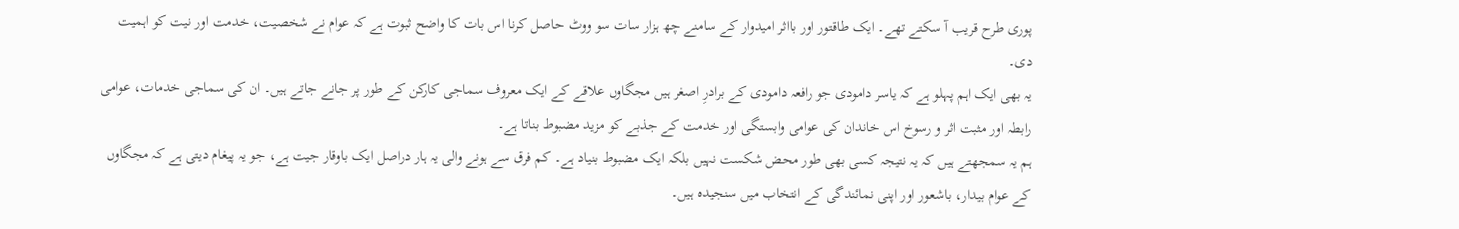پوری طرح قریب آ سکتے تھے۔ ایک طاقتور اور بااثر امیدوار کے سامنے چھ ہزار سات سو ووٹ حاصل کرنا اس بات کا واضح ثبوت ہے کہ عوام نے شخصیت، خدمت اور نیت کو اہمیت دی۔
یہ بھی ایک اہم پہلو ہے کہ یاسر دامودی جو رافعہ دامودی کے برادرِ اصغر ہیں مجگاوں علاقے کے ایک معروف سماجی کارکن کے طور پر جانے جاتے ہیں۔ ان کی سماجی خدمات، عوامی رابطہ اور مثبت اثر و رسوخ اس خاندان کی عوامی وابستگی اور خدمت کے جذبے کو مزید مضبوط بناتا ہے۔
ہم یہ سمجھتے ہیں کہ یہ نتیجہ کسی بھی طور محض شکست نہیں بلکہ ایک مضبوط بنیاد ہے۔ کم فرق سے ہونے والی یہ ہار دراصل ایک باوقار جیت ہے، جو یہ پیغام دیتی ہے کہ مجگاوں کے عوام بیدار، باشعور اور اپنی نمائندگی کے انتخاب میں سنجیدہ ہیں۔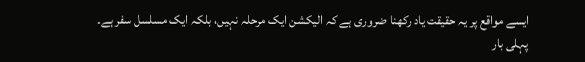ایسے مواقع پر یہ حقیقت یاد رکھنا ضروری ہے کہ الیکشن ایک مرحلہ نہیں، بلکہ ایک مسلسل سفر ہے۔
پہلی بار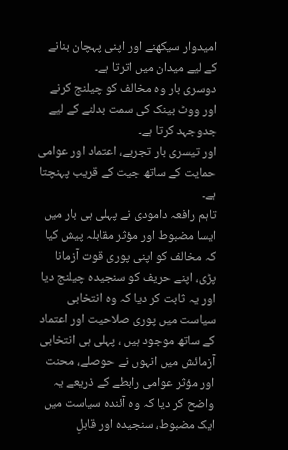امیدوار سیکھنے اور اپنی پہچان بنانے کے لیے میدان میں اترتا ہے۔
دوسری بار وہ مخالف کو چیلنج کرنے اور ووٹ بینک کی سمت بدلنے کے لیے جدوجہد کرتا ہے۔
اور تیسری بار تجربے، اعتماد اور عوامی حمایت کے ساتھ جیت کے قریب پہنچتا ہے۔
تاہم رافعہ دامودی نے پہلی ہی بار میں ایسا مضبوط اور مؤثر مقابلہ پیش کیا کہ مخالف کو اپنی پوری قوت آزمانا پڑی، اپنے حریف کو سنجیدہ چیلنج دیا اور یہ ثابت کر دیا کہ وہ انتخابی سیاست میں پوری صلاحیت اور اعتماد کے ساتھ موجود ہیں ، پہلی ہی انتخابی آزمائش میں انہوں نے حوصلے، محنت اور مؤثر عوامی رابطے کے ذریعے یہ واضح کر دیا کہ وہ آئندہ سیاست میں ایک مضبوط، سنجیدہ اور قابلِ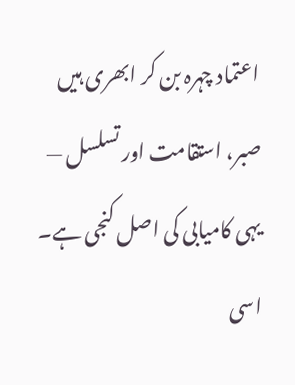اعتماد چہرہ بن کر ابھری ہیں
صبر، استقامت اور تسلسل — یہی کامیابی کی اصل کنجی ہے۔
اسی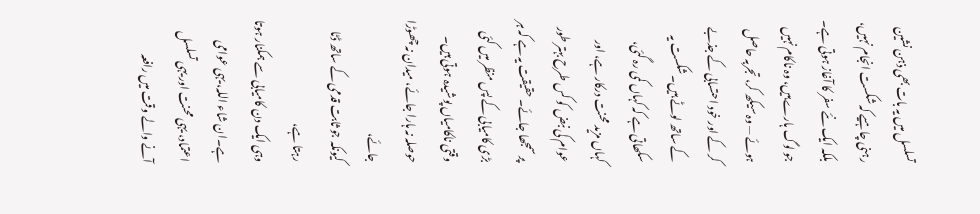تسلسل میں یہ بات بھی ذہن نشین رہنی چاہیے کہ شکست انجام نہیں، بلکہ ایک نئے سفر کا آغاز ہوتی ہے۔ جو لوگ ہارے ہیں، وہ ناکام نہیں ہوئے — وہ سیکھ کر، تجربہ حاصل کر کے اور خود احتسابی کے جذبے کے ساتھ لوٹے ہیں۔ شکست یہ سکھاتی ہے کہ کہاں کمی رہ گئی، کہاں مزید محنت درکار ہے، اور عوام کی نبض کو کس طرح بہتر طور پر سمجھا جائے۔ حقیقت یہ ہے کہ ہر بڑی کامیابی کے پس منظر میں کئی وقتی ناکامیاں پوشیدہ ہوتی ہیں۔
حوصلہ نہ ہارا جائے، میدان نہ چھوڑا جائے،
کیونکہ جو ثابت قدمی کے ساتھ ڈٹا رہتا ہے،
وہی ایک دن کامیابی سے ہمکنار ہوتا ہے۔ان شاء اللہ، یہی عوامی اعتماد، یہی محنت اور یہی تسلسل آنے والے وقت میں رافعہ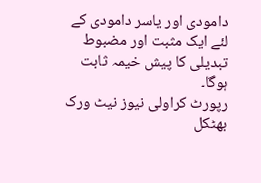دامودی اور یاسر دامودی کے لئے ایک مثبت اور مضبوط تبدیلی کا پیش خیمہ ثابت ہوگا۔
رپورٹ کراولی نیوز نیٹ ورک بھٹکل